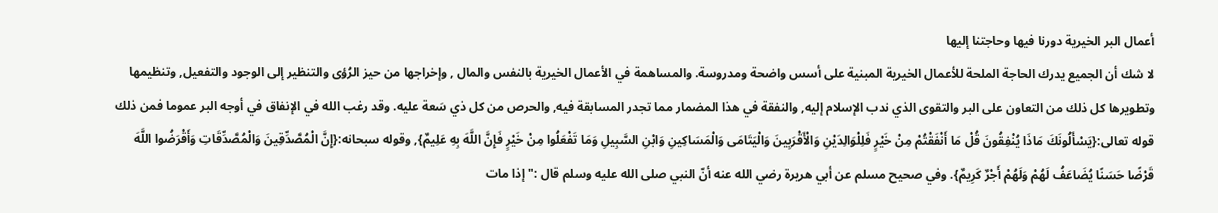أعمال البر الخيرية دورنا فيها وحاجتنا إليها
لا شك أن الجميع يدرك الحاجة الملحة للأعمال الخيرية المبنية على أسس واضحة ومدروسة. والمساهمة في الأعمال الخيرية بالنفس والمال , وإخراجها من حيز الرُؤى والتنظير إلى الوجود والتفعيل, وتنظيمها وتطويرها كل ذلك من التعاون على البر والتقوى الذي ندب الإسلام إليه, والنفقة في هذا المضمار مما تجدر المسابقة فيه, والحرص من كل ذي سَعة عليه. وقد رغب الله في الإنفاق في أوجه البر عموما فمن ذلك قوله تعالى:{يَسْأَلُونَكَ مَاذَا يُنْفِقُونَ قُلْ مَا أَنْفَقْتُمْ مِنْ خَيْرٍ فَلِلْوَالِدَيْنِ وَالْأَقْرَبِينَ وَالْيَتَامَى وَالْمَسَاكِينِ وَابْنِ السَّبِيلِ وَمَا تَفْعَلُوا مِنْ خَيْرٍ فَإِنَّ اللَّهَ بِهِ عَلِيمٌ}, وقوله سبحانه:{إِنَّ الْمُصَّدِّقِينَ وَالْمُصَّدِّقَاتِ وَأَقْرَضُوا اللَّهَ قَرْضًا حَسَنًا يُضَاعَفُ لَهُمْ وَلَهُمْ أَجْرٌ كَرِيمٌ}. وفي صحيح مسلم عن أبي هريرة رضي الله عنه أنّ النبي صلى الله عليه وسلم قال :" إذا مات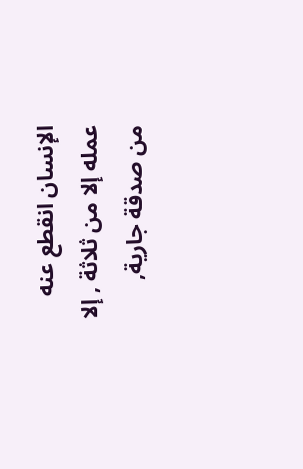الإنسان انقطع عنه عمله إلا من ثلاثة , إلا من صدقة جارية,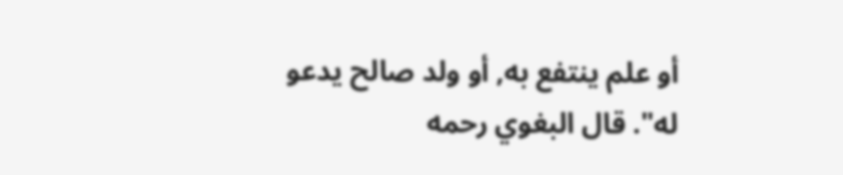أو علم ينتفع به, أو ولد صالح يدعو له". قال البغوي رحمه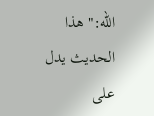الله:" هذا الحديث يدل على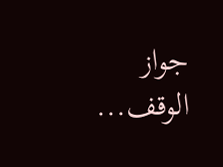جواز الوقف...